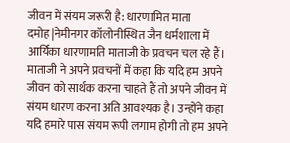जीवन में संयम जरूरी है: धारणामित माता
दमोह |नेमीनगर कॉलोनीस्थित जैन धर्मशाला में आर्यिका धारणामति माताजी के प्रवचन चल रहे हैं। माताजी ने अपने प्रवचनों में कहा कि यदि हम अपने जीवन को सार्थक करना चाहते हैं तो अपने जीवन में संयम धारण करना अति आवश्यक है। उन्होंने कहा यदि हमारे पास संयम रूपी लगाम होगी तो हम अपने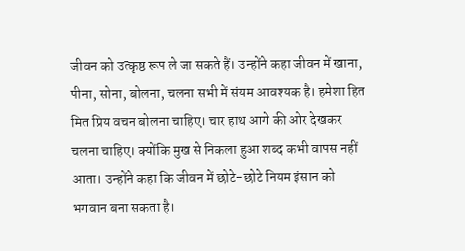जीवन को उत्कृष्ठ रूप ले जा सकते हैं। उन्होंने कहा जीवन में खाना, पीना, सोना, बोलना, चलना सभी में संयम आवश्यक है। हमेशा हित मित प्रिय वचन बोलना चाहिए। चार हाथ आगे की ओर देखकर चलना चाहिए। क्योंकि मुख से निकला हुआ शब्द कभी वापस नहीं आता। उन्होंने कहा कि जीवन में छोटे-छोटे नियम इंसान को भगवान बना सकता है।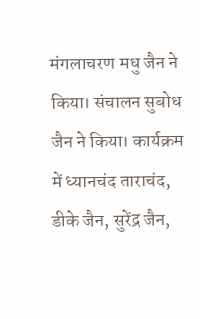मंगलाचरण मधु जैन ने किया। संचालन सुबोध जैन ने किया। कार्यक्रम में ध्यानचंद ताराचंद, डीके जैन, सुरेंद्र जैन,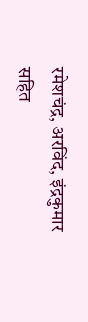रमेशचंद्र, अरविंद, इंद्रकुमार सहित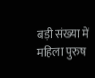बड़ी संख्या में महिला पुरुष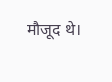मौजूद थे।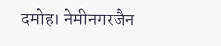दमोह। नेमीनगरजैन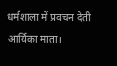धर्मशाला में प्रवचन देती आर्यिका माता।